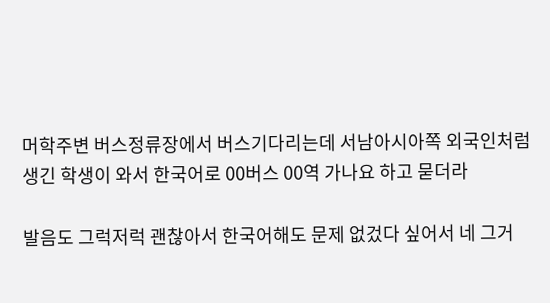머학주변 버스정류장에서 버스기다리는데 서남아시아쪽 외국인처럼 생긴 학생이 와서 한국어로 00버스 00역 가나요 하고 묻더라

발음도 그럭저럭 괜찮아서 한국어해도 문제 없겄다 싶어서 네 그거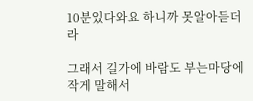10분있다와요 하니까 못알아듣더라

그래서 길가에 바람도 부는마당에 작게 말해서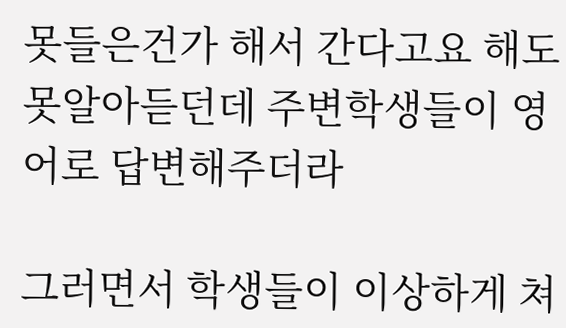못들은건가 해서 간다고요 해도 못알아듣던데 주변학생들이 영어로 답변해주더라

그러면서 학생들이 이상하게 쳐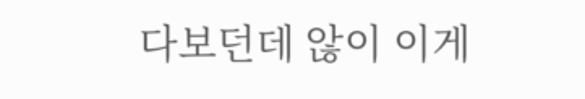다보던데 않이 이게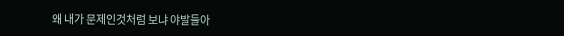왜 내가 문제인것처럼 보냐 야발들아